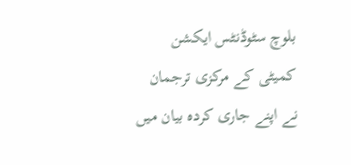بلوچ سٹوڈنٹس ایکشن کمیٹی کے مرکزی ترجمان نے اپنے جاری کردہ بیان میں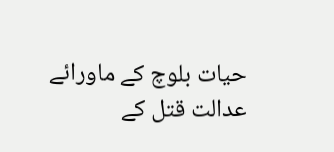حیات بلوچ کے ماورائے عدالت قتل کے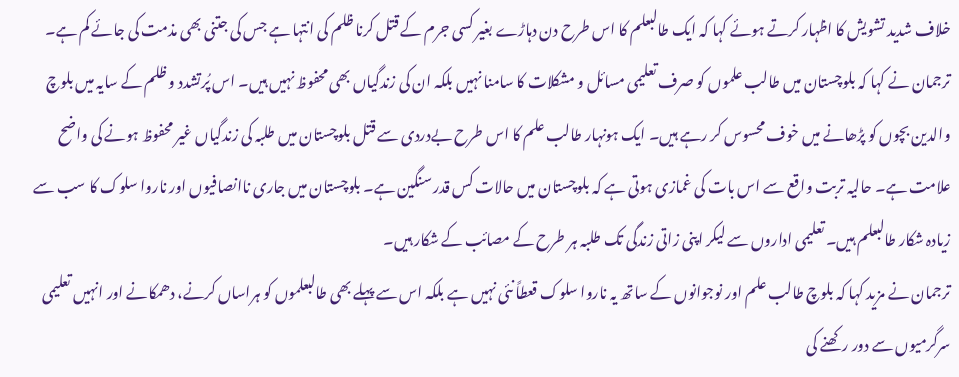خلاف شدید تشویش کا اظہار کرتے ہوئے کہا کہ ایک طالبعلم کا اس طرح دن دہاڑے بغیر کسی جرم کے قتل کرنا ظلم کی انتہا ہے جس کی جتنی بھی مذمت کی جائے کم ہے۔
ترجمان نے کہا کہ بلوچستان میں طالب علموں کو صرف تعلیمی مسائل و مشکلات کا سامنا نہیں بلکہ ان کی زندگیاں بھی محفوظ نہیں ہیں۔ اس پُرتشدد و ظلم کے سایہ میں بلوچ والدین بچوں کو پڑھانے میں خوف محسوس کر رہے ہیں۔ ایک ہونہار طالب علم کا اس طرح بےدردی سے قتل بلوچستان میں طلبہ کی زندگیاں غیر محفوظ ہونے کی واضح علامت ہے۔ حالیہ تربت واقع سے اس بات کی غمازی ہوتی ہے کہ بلوچستان میں حالات کس قدر سنگین ہے۔ بلوچستان میں جاری ناانصافیوں اور ناروا سلوک کا سب سے زیادہ شکار طالبعلم ہیں۔ تعلیمی اداروں سے لیکر اپنی زاتی زندگی تک طلبہ ہر طرح کے مصائب کے شکار ہیں۔
ترجمان نے مزید کہا کہ بلوچ طالب علم اور نوجوانوں کے ساتھ یہ ناروا سلوک قعطاً نئی نہیں ہے بلکہ اس سے پہلے بھی طالبعلموں کو ہراساں کرنے، دھمکانے اور انہیں تعلیمی سرگرمیوں سے دور رکھنے کی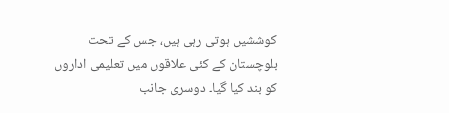کوششیں ہوتی رہی ہیں، جس کے تحت بلوچستان کے کئی علاقوں میں تعلیمی اداروں کو بند کیا گیا۔ دوسری جانب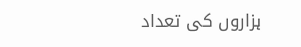ہزاروں کی تعداد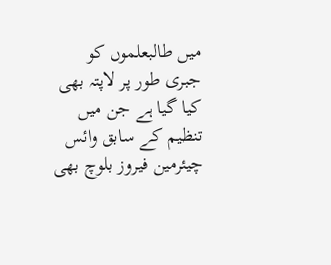میں طالبعلموں کو جبری طور پر لاپتہ بھی کیا گیا ہے جن میں تنظیم کے سابق وائس چیئرمین فیروز بلوچ بھی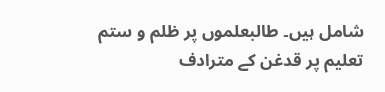شامل ہیں۔ طالبعلموں پر ظلم و ستم تعلیم پر قدغن کے مترادف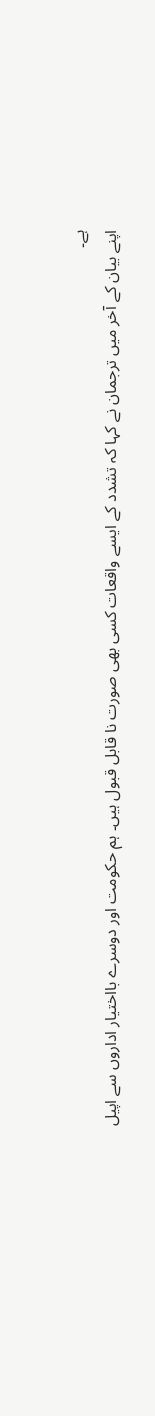ہے۔
اپنے بیان کے آخر میں ترجمان نے کہا کہ تشدد کے ایسے واقعات کسی بھی صورت نا قابل قبول ہیں۔ ہم حکومت اور دوسرے بااختیار اداروں سے اپیل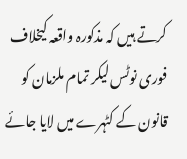کرتے ہیں کہ مذکورہ واقعہ کیخلاف فوری نوٹس لیکر تمام ملزمان کو قانون کے کٹہرے میں لایا جائے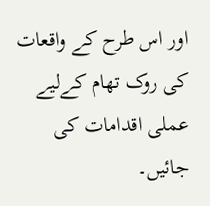اور اس طرح کے واقعات کی روک تھام کےلیے عملی اقدامات کی جائیں۔